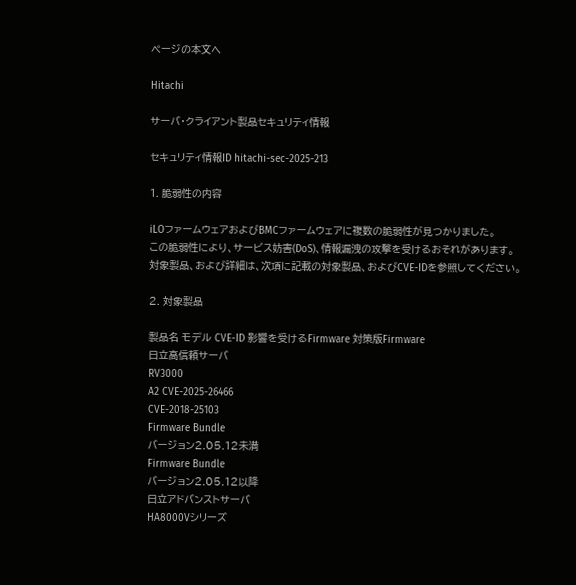ページの本文へ

Hitachi

サーバ・クライアント製品セキュリティ情報

セキュリティ情報ID hitachi-sec-2025-213

1. 脆弱性の内容

iLOファームウェアおよびBMCファームウェアに複数の脆弱性が見つかりました。
この脆弱性により、サービス妨害(DoS)、情報漏洩の攻撃を受けるおそれがあります。
対象製品、および詳細は、次項に記載の対象製品、およびCVE-IDを参照してください。

2. 対象製品

製品名 モデル CVE-ID 影響を受けるFirmware 対策版Firmware
日立高信頼サーバ
RV3000
A2 CVE-2025-26466
CVE-2018-25103
Firmware Bundle
バージョン2.05.12未満
Firmware Bundle
バージョン2.05.12以降
日立アドバンストサーバ
HA8000Vシリーズ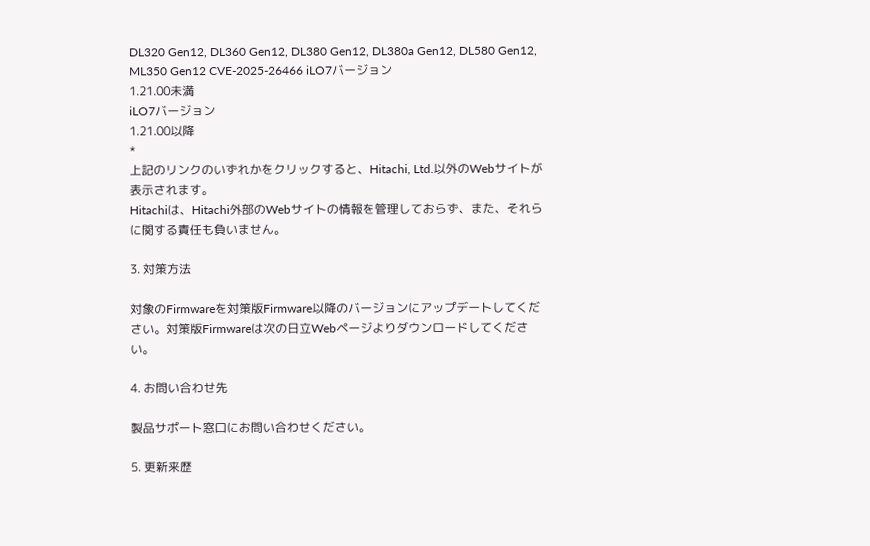DL320 Gen12, DL360 Gen12, DL380 Gen12, DL380a Gen12, DL580 Gen12, ML350 Gen12 CVE-2025-26466 iLO7バージョン
1.21.00未満
iLO7バージョン
1.21.00以降
*
上記のリンクのいずれかをクリックすると、Hitachi, Ltd.以外のWebサイトが表示されます。
Hitachiは、Hitachi外部のWebサイトの情報を管理しておらず、また、それらに関する責任も負いません。

3. 対策方法

対象のFirmwareを対策版Firmware以降のバージョンにアップデートしてください。対策版Firmwareは次の日立Webページよりダウンロードしてください。

4. お問い合わせ先

製品サポート窓口にお問い合わせください。

5. 更新来歴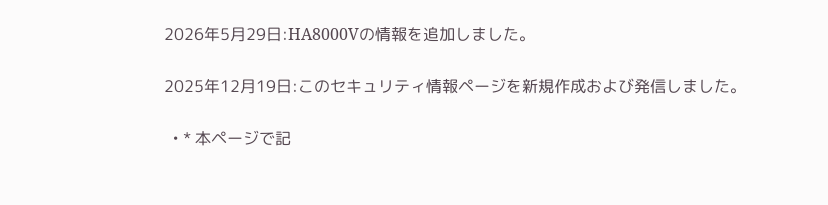2026年5月29日:HA8000Vの情報を追加しました。

2025年12月19日:このセキュリティ情報ページを新規作成および発信しました。

  • * 本ページで記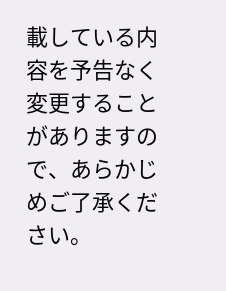載している内容を予告なく変更することがありますので、あらかじめご了承ください。